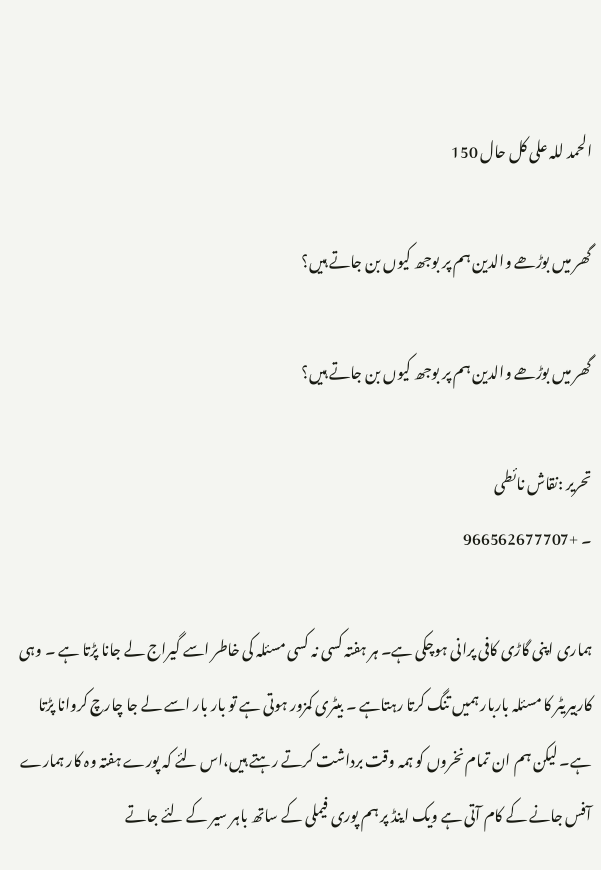الحمد للہ علی کل حال 150

گھر میں بوڑھے والدین ہم پر بوجھ کیوں بن جاتے ہیں؟

گھر میں بوڑھے والدین ہم پر بوجھ کیوں بن جاتے ہیں؟

تحریر :نقاش نائطی
۔ +966562677707

ہماری اپنی گاڑی کافی پرانی ہوچکی ہے۔ ہر ہفتہ کسی نہ کسی مسئلہ کی خاطر اسے گیراج لے جانا پڑتا ہے ۔ وہی کاربیریٹر کا مسئلہ باربار ہمیں تنگ کرتا رہتاہے ۔ بیٹری کمزور ہوتی ہے تو بار بار اسے لے جا چارچ کروانا پڑتا ہے۔ لیکن ہم ان تمام نخروں کو ہمہ وقت برداشت کرتے رہتے ہیں،اس لئے کہ پورے ہفتہ وہ کار ہمارے آفس جانے کے کام آتی ہے ویک اینڈ پر ہم پوری فیملی کے ساتھ باہر سیر کے لئے جاتے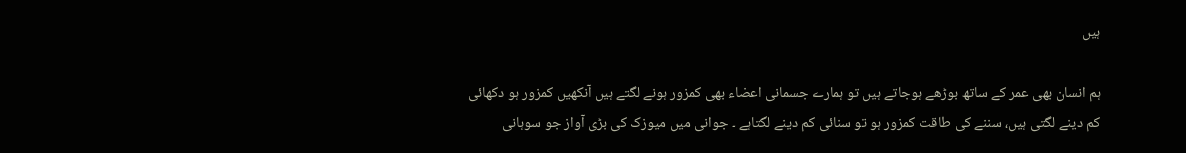ہیں

ہم انسان بھی عمر کے ساتھ بوڑھے ہوجاتے ہیں تو ہمارے جسمانی اعضاء بھی کمزور ہونے لگتے ہیں آنکھیں کمزور ہو دکھائی کم دینے لگتی ہیں، سننے کی طاقت کمزور ہو تو سنائی کم دینے لگتاہے ۔ جوانی میں میوزک کی بڑی آواز جو سوہانی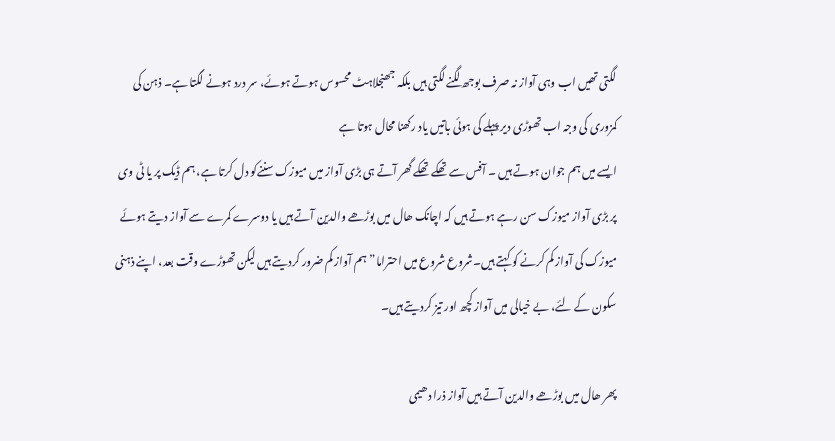لگتی تھیں اب وہی آواز نہ صرف بوجھ لگنے لگتی ہیں بلکہ جھنجلاہٹ محسوس ہوتے ہوئے، سر درد ہونے لگتا ہے۔ ذہن کی کمزوری کی وجہ اب تھوڑی دیر پہلے کی ہوئی باتیں یاد رکھنا محال ہوتا ہے
ایسے میں ہم جوان ہوتے ہیں ۔ آفس سے تھکے تھکے گھر آتے ہی بڑی آواز میں میوزک سننےکو دل کرتا ہے، ہم ڈیک پر یا ٹی وی پر بڑی آواز میوزک سن رہے ہوتے ہیں کہ اچانک ھال میں بوڑھے والدین آتے ہیں یا دوسرے کمرے سے آواز دیتے ہوئے میوزک کی آواز کم کرنے کو کہتے ہیں۔شروع شروع میں احتراما” ہم آواز کم ضرور کردیتے ہیں لیکن تھوڑے وقت بعد، اپنے ذہنی سکون کے لئے، بے خیالی میں آواز کچھ اور تیز کردیتے ہیں۔

پھر ھال میں بوڑھے والدین آتے ہیں آواز ذرا دھیمی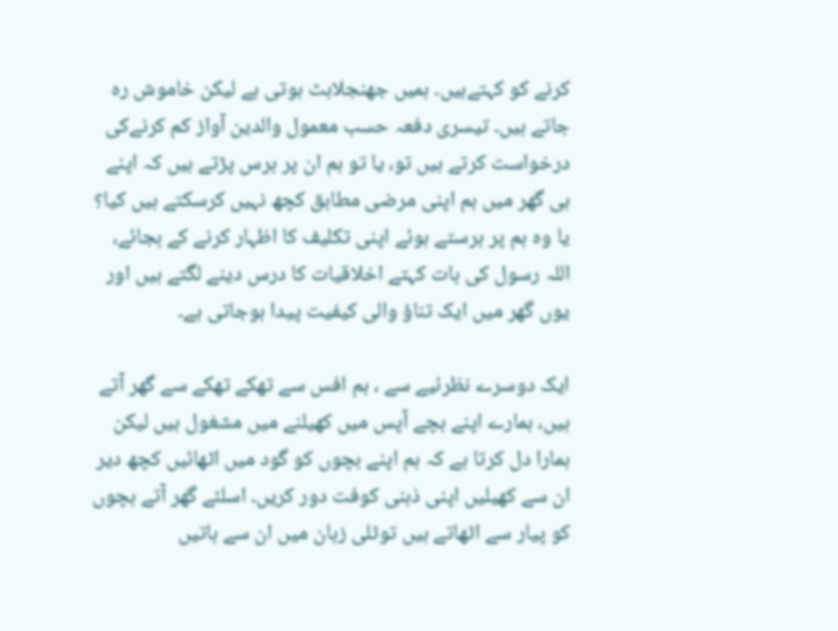کرنے کو کہتےہیں۔ ہمیں جھنجلاہٹ ہوتی ہے لیکن خاموش رہ جاتے ہیں۔ تیسری دفعہ حسب معمول والدین آواز کم کرنےکی درخواست کرتے ہیں تو، یا تو ہم ان پر برس پڑتے ہیں کہ اپنے ہی گھر میں ہم اپنی مرضی مطابق کچھ نہیں کرسکتے ہیں کیا؟ یا وہ ہم پر برستے ہوئے اپنی تکلیف کا اظہار کرنے کے بجائے، اللہ رسول کی بات کہتے اخلاقیات کا درس دینے لگتے ہیں اور یوں گھر میں ایک تناؤ والی کیفیت پیدا ہوجاتی ہے۔

ایک دوسرے نظرئیے سے ، ہم افس سے تھکے تھکے سے گھر آتے ہیں، ہمارے اپنے بچے آپس میں کھیلنے میں مشغول ہیں لیکن ہمارا دل کرتا ہے کہ ہم اپنے بچوں کو گود میں اٹھائیں کچھ دیر ان سے کھیلیں اپنی ذہنی کوفت دور کریں۔ اسلئے گھر آتے بچوں کو پیار سے اٹھاتے ہیں توٹلی زبان میں ان سے باتیں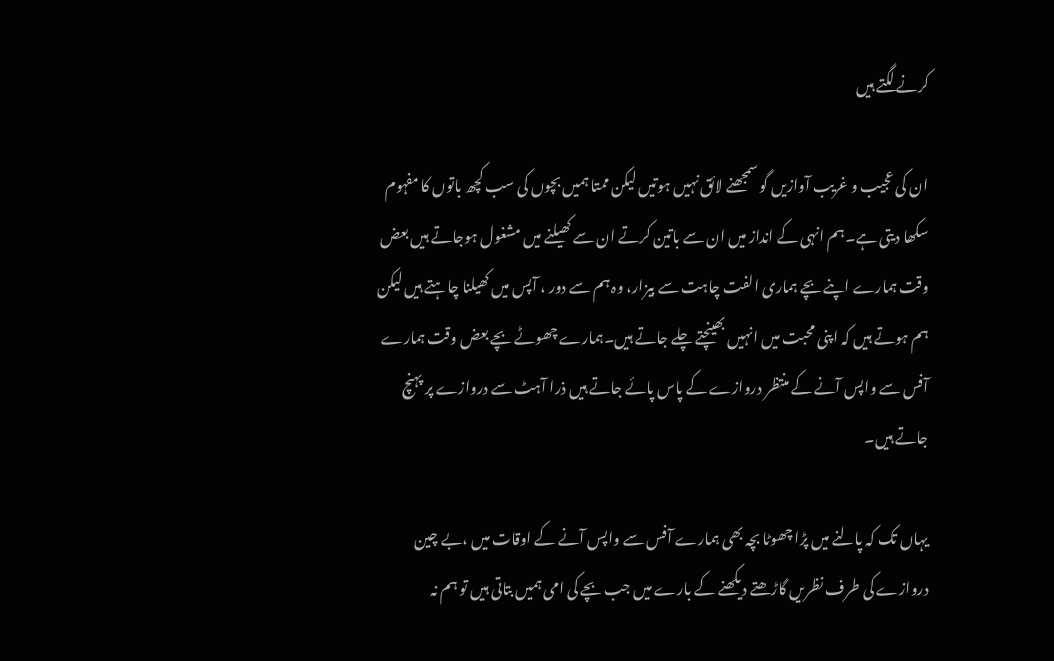کرنے لگتے ہیں

ان کی عجیب و غریب آوازیں گو سمجھنے لائق نہیں ہوتیں لیکن ممتا ہمیں بچوں کی سب کچھ باتوں کا مفہوم سکھا دیتی ہے۔ہم انہی کے انداز میں ان سے باتین کرتے ان سے کھیلنے میں مشغول ہوجاتے ہیں بعض وقت ہمارے اپنے بچے ہماری الفت چاہت سے بیزار، وہ ہم سے دور ، آپس میں کھیلنا چاہتے ہیں لیکن ہم ہوتے ہیں کہ اپنی محبت میں انہیں بھینچتے چلے جاتے ہیں۔ہمارے چھوٹے بچے بعض وقت ہمارے آفس سے واپس آنے کے منتظر دروازے کے پاس پائے جاتے ہیں ذرا آہٹ سے دروازے پر پہنچ جاتے ہیں۔

یہاں تک کہ پالنے میں پڑا چھوٹا بچہ بھی ہمارے آفس سے واپس آنے کے اوقات میں ،بے چین دروازے کی طرف نظریں گاڑھتے دیکھنے کے بارے میں جب بچے کی امی ہمیں بتاتی ہیں تو ہم نہ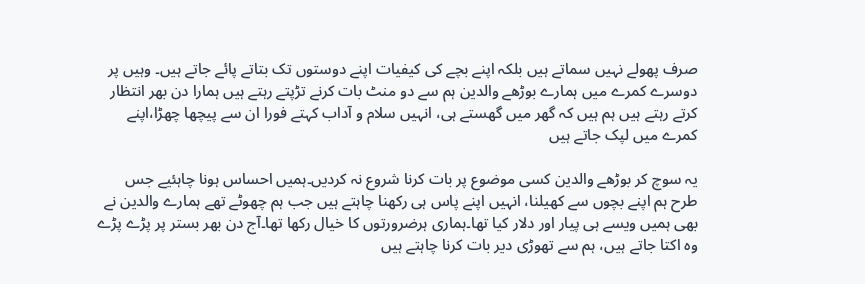صرف پھولے نہیں سماتے ہیں بلکہ اپنے بچے کی کیفیات اپنے دوستوں تک بتاتے پائے جاتے ہیں۔ وہیں پر دوسرے کمرے میں ہمارے بوڑھے والدین ہم سے دو منٹ بات کرنے تڑپتے رہتے ہیں ہمارا دن بھر انتظار کرتے رہتے ہیں ہم ہیں کہ گھر میں گھستے ہی، انہیں سلام و آداب کہتے فورا ان سے پیچھا چھڑا،اپنے کمرے میں لپک جاتے ہیں

یہ سوچ کر بوڑھے والدین کسی موضوع پر بات کرنا شروع نہ کردیں۔ہمیں احساس ہونا چاہئیے جس طرح ہم اپنے بچوں سے کھیلنا، انہیں اپنے پاس ہی رکھنا چاہتے ہیں جب ہم چھوٹے تھے ہمارے والدین نے بھی ہمیں ویسے ہی پیار اور دلار کیا تھا۔ہماری ہرضرورتوں کا خیال رکھا تھا۔آج دن بھر بستر پر پڑے پڑے وہ اکتا جاتے ہیں، ہم سے تھوڑی دیر بات کرنا چاہتے ہیں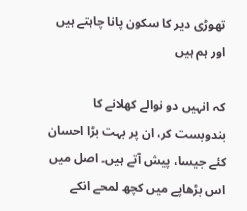تھوڑی دیر کا سکون پانا چاہتے ہیں اور ہم ہیں

کہ انہیں دو نوالے کھلانے کا بندوبست کر، ان پر بہت بڑا احسان کئے جیسا، پیش آتے ہیں۔ اصل میں اس بڑھاپے میں کچھ لمحے انکے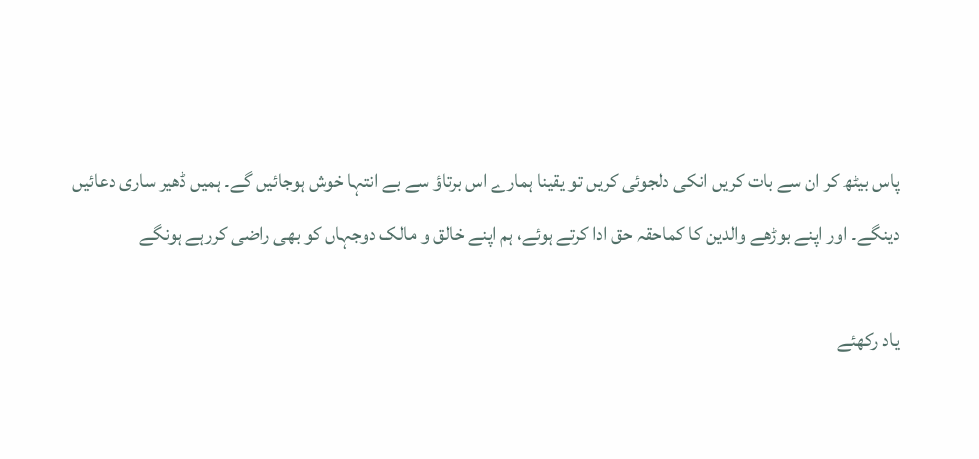پاس بیٹھ کر ان سے بات کریں انکی دلجوئی کریں تو یقینا ہمارے اس برتاؤ سے بے انتہا خوش ہوجائیں گے۔ ہمیں ڈھیر ساری دعائیں دینگے۔ اور اپنے بوڑھے والدین کا کماحقہ حق ادا کرتے ہوئے، ہم اپنے خالق و مالک دوجہاں کو بھی راضی کررہے ہونگے

یاد رکھئے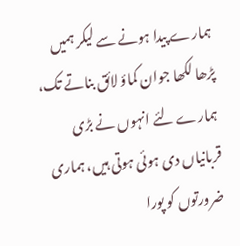ہمارے پیدا ہونے سے لیکر ہمیں پڑھا لکھا جوان کماؤ لائق بناتے تک، ہمارے لئے انہوں نے بڑی قربانیاں دی ہوئی ہوتی ہیں، ہماری ضرورتوں کو پورا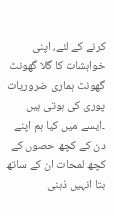کرنے کے لئے، اپنی خواہشات کا گلا گھونٹ گھونٹ ہماری ضروریات پوری کی ہوتی ہیں ۔ایسے میں کیا ہم اپنے دن کے کچھ حصوں کے کچھ لمحات ان کے ساتھ بتا انہیں ذہنی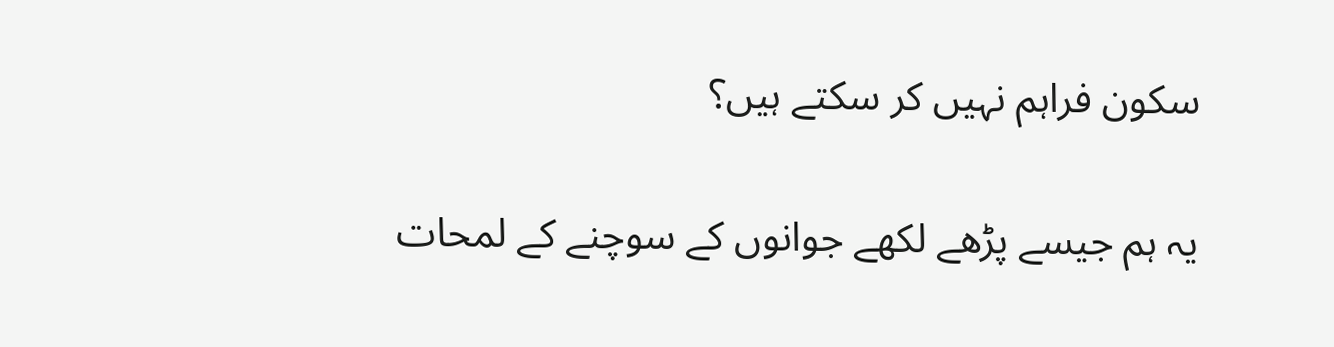سکون فراہم نہیں کر سکتے ہیں؟

یہ ہم جیسے پڑھے لکھے جوانوں کے سوچنے کے لمحات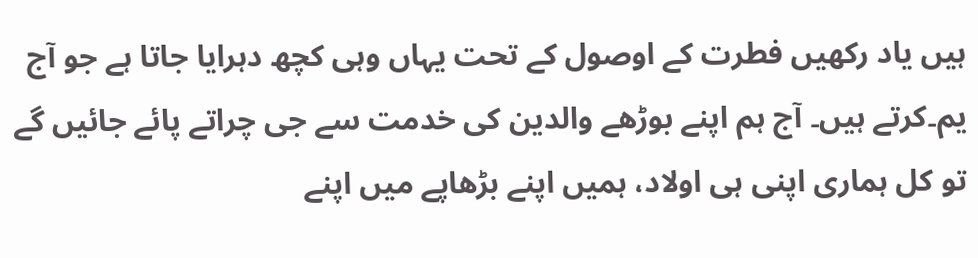ہیں یاد رکھیں فطرت کے اوصول کے تحت یہاں وہی کچھ دہرایا جاتا ہے جو آج یم۔کرتے ہیں۔ آج ہم اپنے بوڑھے والدین کی خدمت سے جی چراتے پائے جائیں گے تو کل ہماری اپنی ہی اولاد، ہمیں اپنے بڑھاپے میں اپنے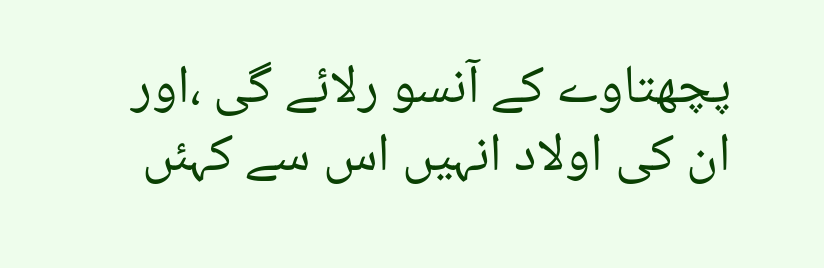پچھتاوے کے آنسو رلائے گی ،اور ان کی اولاد انہیں اس سے کہئں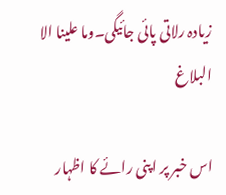زیادہ رلاتی پائی جائیگی۔وما علینا الا البلاغ

اس خبر پر اپنی رائے کا اظہار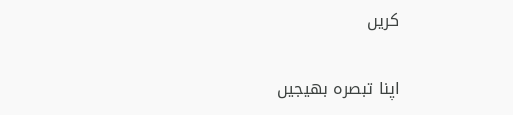کریں

اپنا تبصرہ بھیجیں